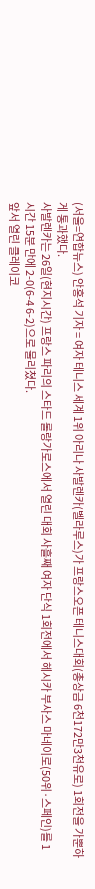(서울=연합뉴스) 안홍석 기자 = 여자 테니스 세계 1위 아리나 사발렌카(벨라루스)가 프랑스오픈 테니스대회(총상금 6천172만3천유로) 1회전을 가뿐하게 통과했다.
사발렌카는 26일(현지시간) 프랑스 파리의 스타드 롤랑가로스에서 열린 대회 사흘째 여자 단식 1회전에서 헤시카 부사스 마네이로(50위·스페인)를 1시간 15분 만에 2-0(6-4 6-2)으로 물리쳤다.
앞서 열린 클레이코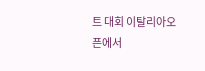트 대회 이탈리아오픈에서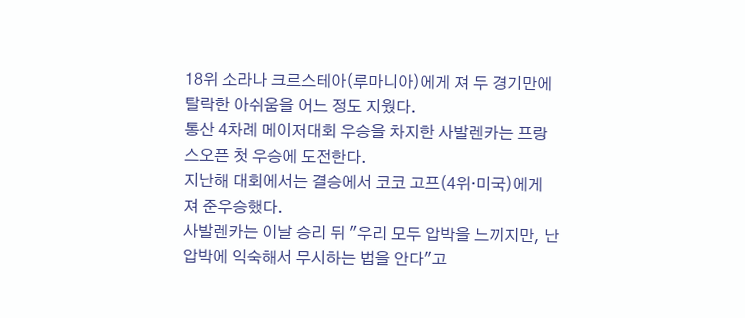18위 소라나 크르스테아(루마니아)에게 져 두 경기만에 탈락한 아쉬움을 어느 정도 지웠다.
통산 4차례 메이저대회 우승을 차지한 사발렌카는 프랑스오픈 첫 우승에 도전한다.
지난해 대회에서는 결승에서 코코 고프(4위·미국)에게 져 준우승했다.
사발렌카는 이날 승리 뒤 "우리 모두 압박을 느끼지만, 난 압박에 익숙해서 무시하는 법을 안다"고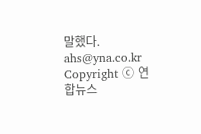말했다.
ahs@yna.co.kr
Copyright ⓒ 연합뉴스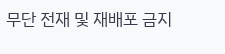무단 전재 및 재배포 금지